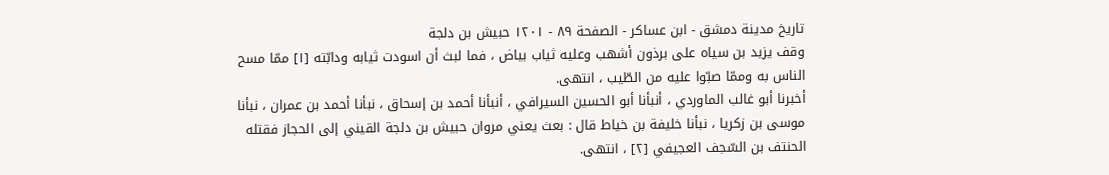تاريخ مدينة دمشق - ابن عساكر - الصفحة ٨٩ - ١٢٠١ حبيش بن دلجة
وقف يزيد بن سياه على برذون أشهب وعليه ثياب بياض ، فما لبث أن اسودت ثيابه ودابّته [١] ممّا مسح الناس به وممّا صبّوا عليه من الطّيب ، انتهى.
أخبرنا أبو غالب الماوردي ، أنبأنا أبو الحسين السيرافي ، أنبأنا أحمد بن إسحاق ، نبأنا أحمد بن عمران ، نبأنا موسى بن زكريا ، نبأنا خليفة بن خياط قال : بعث يعني مروان حبيش بن دلجة القيني إلى الحجاز فقتله الحنتف بن السّجف العجيفي [٢] ، انتهى.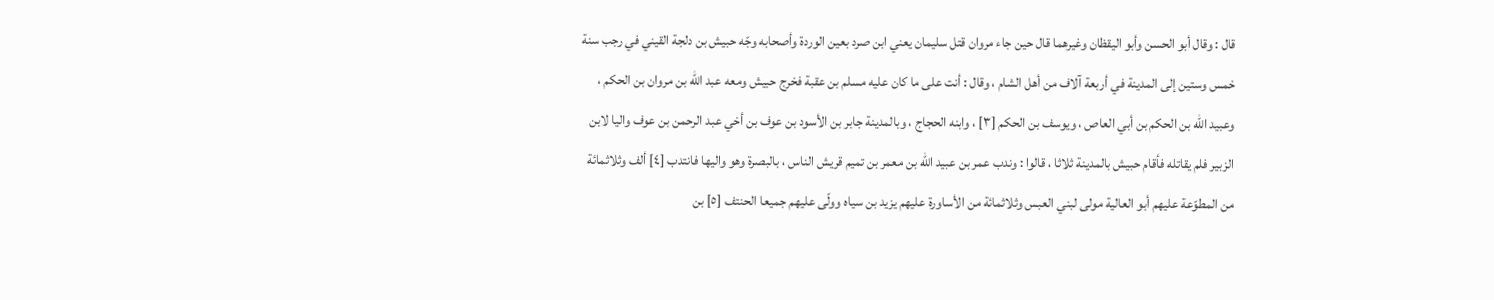قال : وقال أبو الحسن وأبو اليقظان وغيرهما قال حين جاء مروان قتل سليمان يعني ابن صرد بعين الوردة وأصحابه وجّه حبيش بن دلجة القيني في رجب سنة خمس وستين إلى المدينة في أربعة آلاف من أهل الشام ، وقال : أنت على ما كان عليه مسلم بن عقبة فخرج حبيش ومعه عبد الله بن مروان بن الحكم ، وعبيد الله بن الحكم بن أبي العاص ، ويوسف بن الحكم [٣] ، وابنه الحجاج ، وبالمدينة جابر بن الأسود بن عوف بن أخي عبد الرحمن بن عوف واليا لابن الزبير فلم يقاتله فأقام حبيش بالمدينة ثلاثا ، قالوا : وندب عمر بن عبيد الله بن معمر بن تميم قريش الناس ، بالبصرة وهو واليها فانتدب [٤] ألف وثلاثمائة من المطوّعة عليهم أبو العالية مولى لبني العبس وثلاثمائة من الأساورة عليهم يزيد بن سياه وولّى عليهم جميعا الحنتف [٥] بن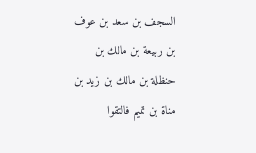السجف بن سعد بن عوف بن ربيعة بن مالك بن حنظلة بن مالك بن زيد بن مناة بن تميم فالتقوا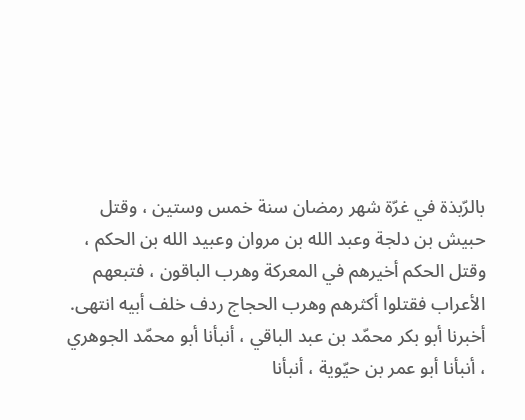بالرّبذة في غرّة شهر رمضان سنة خمس وستين ، وقتل حبيش بن دلجة وعبد الله بن مروان وعبيد الله بن الحكم ، وقتل الحكم أخيرهم في المعركة وهرب الباقون ، فتبعهم الأعراب فقتلوا أكثرهم وهرب الحجاج ردف خلف أبيه انتهى.
أخبرنا أبو بكر محمّد بن عبد الباقي ، أنبأنا أبو محمّد الجوهري ، أنبأنا أبو عمر بن حيّوية ، أنبأنا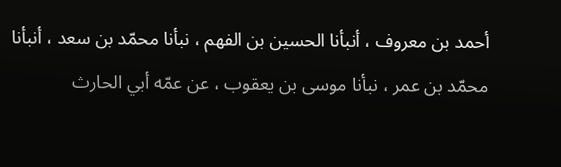أحمد بن معروف ، أنبأنا الحسين بن الفهم ، نبأنا محمّد بن سعد ، أنبأنا محمّد بن عمر ، نبأنا موسى بن يعقوب ، عن عمّه أبي الحارث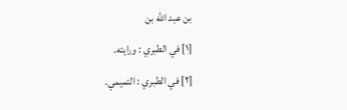بن عبد الله بن
[١] في الطبري : ورايته.
[٢] في الطبري : التميمي.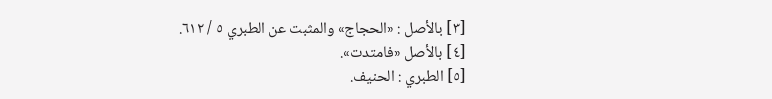[٣] بالأصل : «الحجاج» والمثبت عن الطبري ٥ / ٦١٢.
[٤] بالأصل «فامتدت».
[٥] الطبري : الحنيف.